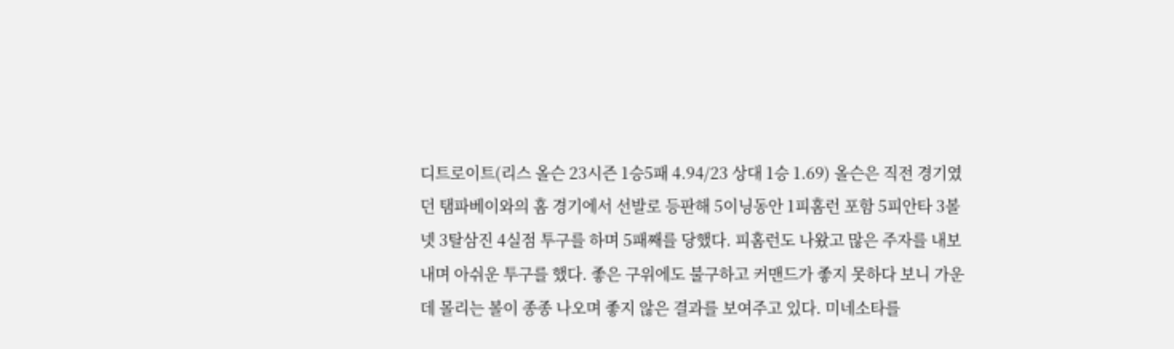디트로이트(리스 올슨 23시즌 1승5패 4.94/23 상대 1승 1.69) 올슨은 직전 경기였던 탬파베이와의 홈 경기에서 선발로 등판해 5이닝동안 1피홈런 포함 5피안타 3볼넷 3탈삼진 4실점 투구를 하며 5패째를 당했다. 피홈런도 나왔고 많은 주자를 내보내며 아쉬운 투구를 했다. 좋은 구위에도 불구하고 커맨드가 좋지 못하다 보니 가운데 몰리는 볼이 종종 나오며 좋지 않은 결과를 보여주고 있다. 미네소타를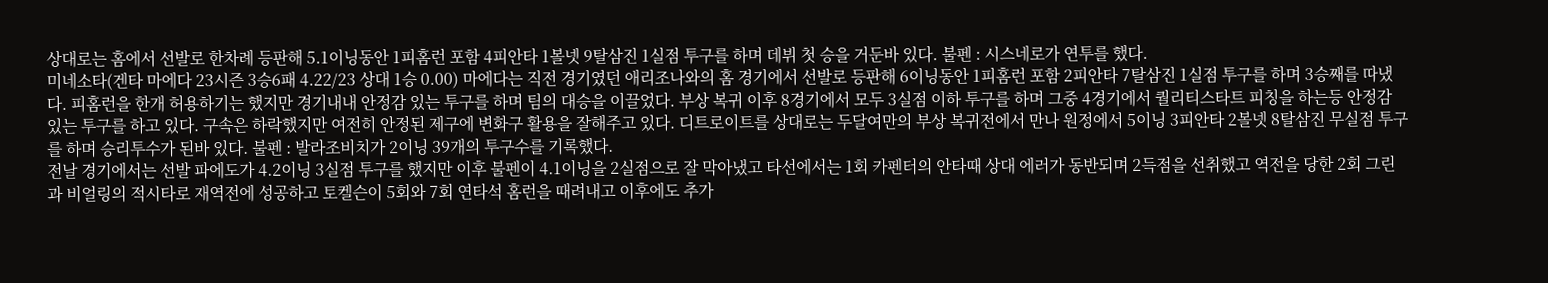상대로는 홈에서 선발로 한차례 등판해 5.1이닝동안 1피홈런 포함 4피안타 1볼넷 9탈삼진 1실점 투구를 하며 데뷔 첫 승을 거둔바 있다. 불펜 : 시스네로가 연투를 했다.
미네소타(겐타 마에다 23시즌 3승6패 4.22/23 상대 1승 0.00) 마에다는 직전 경기였던 애리조나와의 홈 경기에서 선발로 등판해 6이닝동안 1피홈런 포함 2피안타 7탈삼진 1실점 투구를 하며 3승째를 따냈다. 피홈런을 한개 허용하기는 했지만 경기내내 안정감 있는 투구를 하며 팀의 대승을 이끌었다. 부상 복귀 이후 8경기에서 모두 3실점 이하 투구를 하며 그중 4경기에서 퀄리티스타트 피칭을 하는등 안정감 있는 투구를 하고 있다. 구속은 하락했지만 여전히 안정된 제구에 변화구 활용을 잘해주고 있다. 디트로이트를 상대로는 두달여만의 부상 복귀전에서 만나 원정에서 5이닝 3피안타 2볼넷 8탈삼진 무실점 투구를 하며 승리투수가 된바 있다. 불펜 : 발라조비치가 2이닝 39개의 투구수를 기록했다.
전날 경기에서는 선발 파에도가 4.2이닝 3실점 투구를 했지만 이후 불펜이 4.1이닝을 2실점으로 잘 막아냈고 타선에서는 1회 카펜터의 안타때 상대 에러가 동반되며 2득점을 선취했고 역전을 당한 2회 그린과 비얼링의 적시타로 재역전에 성공하고 토켈슨이 5회와 7회 연타석 홈런을 때려내고 이후에도 추가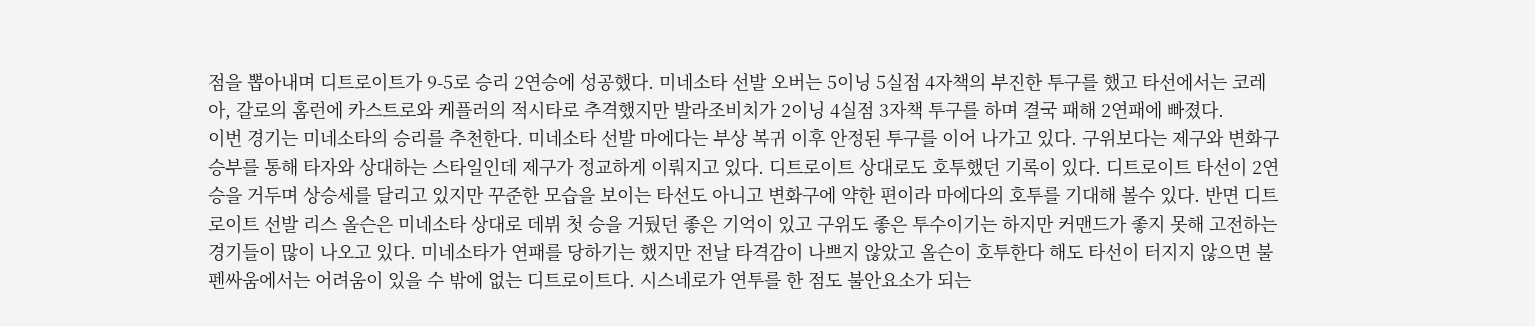점을 뽑아내며 디트로이트가 9-5로 승리 2연승에 성공했다. 미네소타 선발 오버는 5이닝 5실점 4자책의 부진한 투구를 했고 타선에서는 코레아, 갈로의 홈런에 카스트로와 케플러의 적시타로 추격했지만 발라조비치가 2이닝 4실점 3자책 투구를 하며 결국 패해 2연패에 빠졌다.
이번 경기는 미네소타의 승리를 추천한다. 미네소타 선발 마에다는 부상 복귀 이후 안정된 투구를 이어 나가고 있다. 구위보다는 제구와 변화구 승부를 통해 타자와 상대하는 스타일인데 제구가 정교하게 이뤄지고 있다. 디트로이트 상대로도 호투했던 기록이 있다. 디트로이트 타선이 2연승을 거두며 상승세를 달리고 있지만 꾸준한 모습을 보이는 타선도 아니고 변화구에 약한 편이라 마에다의 호투를 기대해 볼수 있다. 반면 디트로이트 선발 리스 올슨은 미네소타 상대로 데뷔 첫 승을 거뒀던 좋은 기억이 있고 구위도 좋은 투수이기는 하지만 커맨드가 좋지 못해 고전하는 경기들이 많이 나오고 있다. 미네소타가 연패를 당하기는 했지만 전날 타격감이 나쁘지 않았고 올슨이 호투한다 해도 타선이 터지지 않으면 불펜싸움에서는 어려움이 있을 수 밖에 없는 디트로이트다. 시스네로가 연투를 한 점도 불안요소가 되는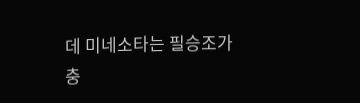데 미네소타는 필승조가 충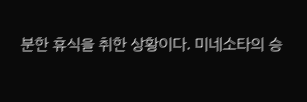분한 휴식을 취한 상황이다. 미네소타의 승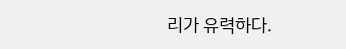리가 유력하다.